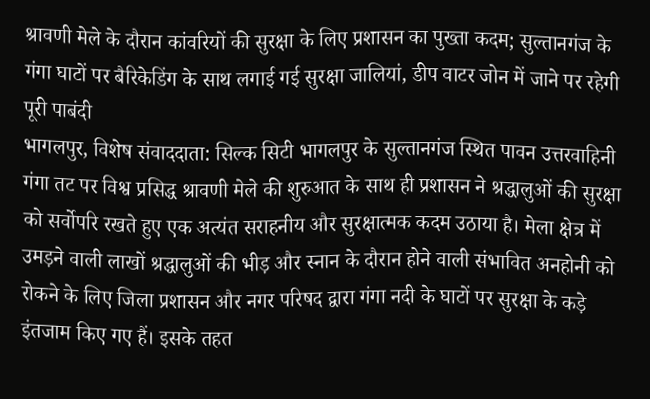श्रावणी मेले के दौरान कांवरियों की सुरक्षा के लिए प्रशासन का पुख्ता कदम; सुल्तानगंज के गंगा घाटों पर बैरिकेडिंग के साथ लगाई गई सुरक्षा जालियां, डीप वाटर जोन में जाने पर रहेगी पूरी पाबंदी
भागलपुर, विशेष संवाददाता: सिल्क सिटी भागलपुर के सुल्तानगंज स्थित पावन उत्तरवाहिनी गंगा तट पर विश्व प्रसिद्ध श्रावणी मेले की शुरुआत के साथ ही प्रशासन ने श्रद्धालुओं की सुरक्षा को सर्वोपरि रखते हुए एक अत्यंत सराहनीय और सुरक्षात्मक कदम उठाया है। मेला क्षेत्र में उमड़ने वाली लाखों श्रद्धालुओं की भीड़ और स्नान के दौरान होने वाली संभावित अनहोनी को रोकने के लिए जिला प्रशासन और नगर परिषद द्वारा गंगा नदी के घाटों पर सुरक्षा के कड़े इंतजाम किए गए हैं। इसके तहत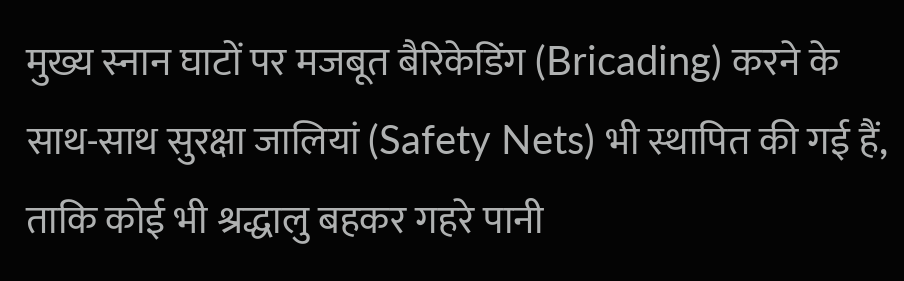मुख्य स्नान घाटों पर मजबूत बैरिकेडिंग (Bricading) करने के साथ-साथ सुरक्षा जालियां (Safety Nets) भी स्थापित की गई हैं, ताकि कोई भी श्रद्धालु बहकर गहरे पानी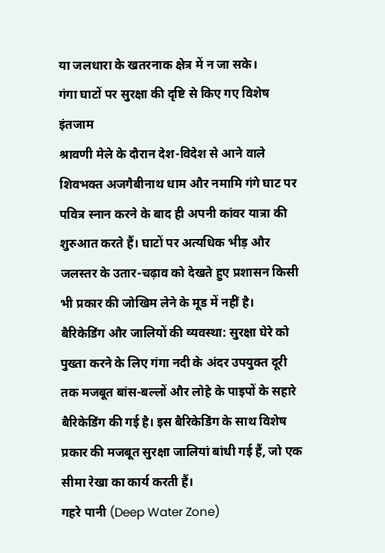या जलधारा के खतरनाक क्षेत्र में न जा सके।
गंगा घाटों पर सुरक्षा की दृष्टि से किए गए विशेष इंतजाम
श्रावणी मेले के दौरान देश-विदेश से आने वाले शिवभक्त अजगैबीनाथ धाम और नमामि गंगे घाट पर पवित्र स्नान करने के बाद ही अपनी कांवर यात्रा की शुरुआत करते हैं। घाटों पर अत्यधिक भीड़ और जलस्तर के उतार-चढ़ाव को देखते हुए प्रशासन किसी भी प्रकार की जोखिम लेने के मूड में नहीं है।
बैरिकेडिंग और जालियों की व्यवस्था: सुरक्षा घेरे को पुख्ता करने के लिए गंगा नदी के अंदर उपयुक्त दूरी तक मजबूत बांस-बल्लों और लोहे के पाइपों के सहारे बैरिकेडिंग की गई है। इस बैरिकेडिंग के साथ विशेष प्रकार की मजबूत सुरक्षा जालियां बांधी गई हैं, जो एक सीमा रेखा का कार्य करती हैं।
गहरे पानी (Deep Water Zone)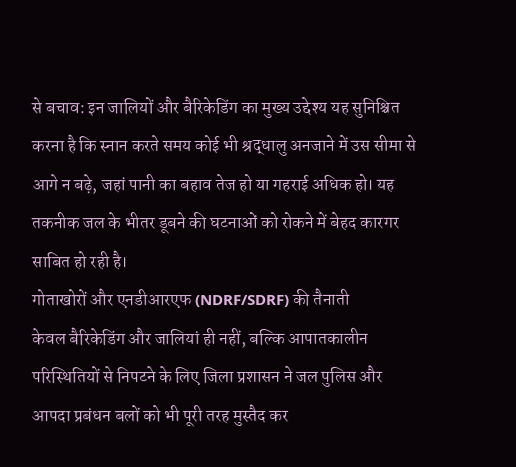से बचाव: इन जालियों और बैरिकेडिंग का मुख्य उद्देश्य यह सुनिश्चित करना है कि स्नान करते समय कोई भी श्रद्धालु अनजाने में उस सीमा से आगे न बढ़े, जहां पानी का बहाव तेज हो या गहराई अधिक हो। यह तकनीक जल के भीतर डूबने की घटनाओं को रोकने में बेहद कारगर साबित हो रही है।
गोताखोरों और एनडीआरएफ (NDRF/SDRF) की तैनाती
केवल बैरिकेडिंग और जालियां ही नहीं, बल्कि आपातकालीन परिस्थितियों से निपटने के लिए जिला प्रशासन ने जल पुलिस और आपदा प्रबंधन बलों को भी पूरी तरह मुस्तैद कर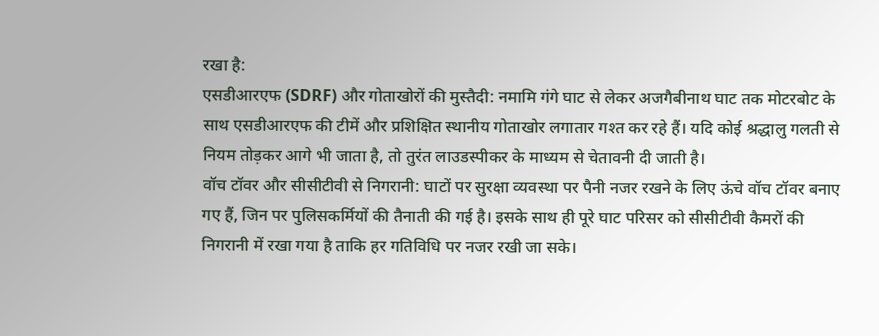रखा है:
एसडीआरएफ (SDRF) और गोताखोरों की मुस्तैदी: नमामि गंगे घाट से लेकर अजगैबीनाथ घाट तक मोटरबोट के साथ एसडीआरएफ की टीमें और प्रशिक्षित स्थानीय गोताखोर लगातार गश्त कर रहे हैं। यदि कोई श्रद्धालु गलती से नियम तोड़कर आगे भी जाता है, तो तुरंत लाउडस्पीकर के माध्यम से चेतावनी दी जाती है।
वॉच टॉवर और सीसीटीवी से निगरानी: घाटों पर सुरक्षा व्यवस्था पर पैनी नजर रखने के लिए ऊंचे वॉच टॉवर बनाए गए हैं, जिन पर पुलिसकर्मियों की तैनाती की गई है। इसके साथ ही पूरे घाट परिसर को सीसीटीवी कैमरों की निगरानी में रखा गया है ताकि हर गतिविधि पर नजर रखी जा सके।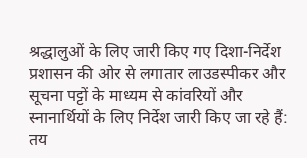श्रद्धालुओं के लिए जारी किए गए दिशा-निर्देश
प्रशासन की ओर से लगातार लाउडस्पीकर और सूचना पट्टों के माध्यम से कांवरियों और स्नानार्थियों के लिए निर्देश जारी किए जा रहे हैं:
तय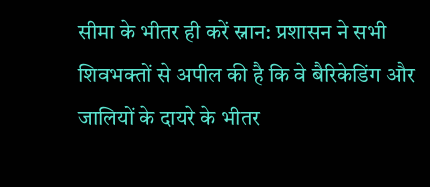सीमा के भीतर ही करें स्नान: प्रशासन ने सभी शिवभक्तों से अपील की है कि वे बैरिकेडिंग और जालियों के दायरे के भीतर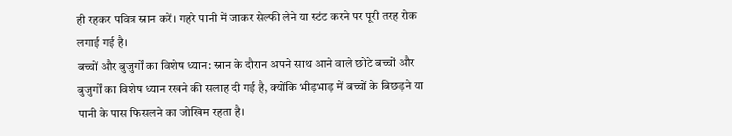ही रहकर पवित्र स्नान करें। गहरे पानी में जाकर सेल्फी लेने या स्टंट करने पर पूरी तरह रोक लगाई गई है।
बच्चों और बुजुर्गों का विशेष ध्यान: स्नान के दौरान अपने साथ आने वाले छोटे बच्चों और बुजुर्गों का विशेष ध्यान रखने की सलाह दी गई है, क्योंकि भीड़भाड़ में बच्चों के बिछड़ने या पानी के पास फिसलने का जोखिम रहता है।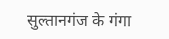सुल्तानगंज के गंगा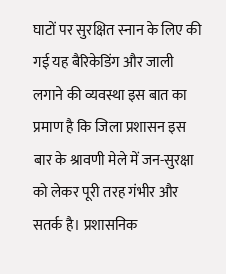घाटों पर सुरक्षित स्नान के लिए की गई यह बैरिकेडिंग और जाली लगाने की व्यवस्था इस बात का प्रमाण है कि जिला प्रशासन इस बार के श्रावणी मेले में जन-सुरक्षा को लेकर पूरी तरह गंभीर और सतर्क है। प्रशासनिक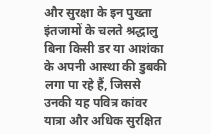और सुरक्षा के इन पुख्ता इंतजामों के चलते श्रद्धालु बिना किसी डर या आशंका के अपनी आस्था की डुबकी लगा पा रहे हैं, जिससे उनकी यह पवित्र कांवर यात्रा और अधिक सुरक्षित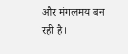और मंगलमय बन रही है।